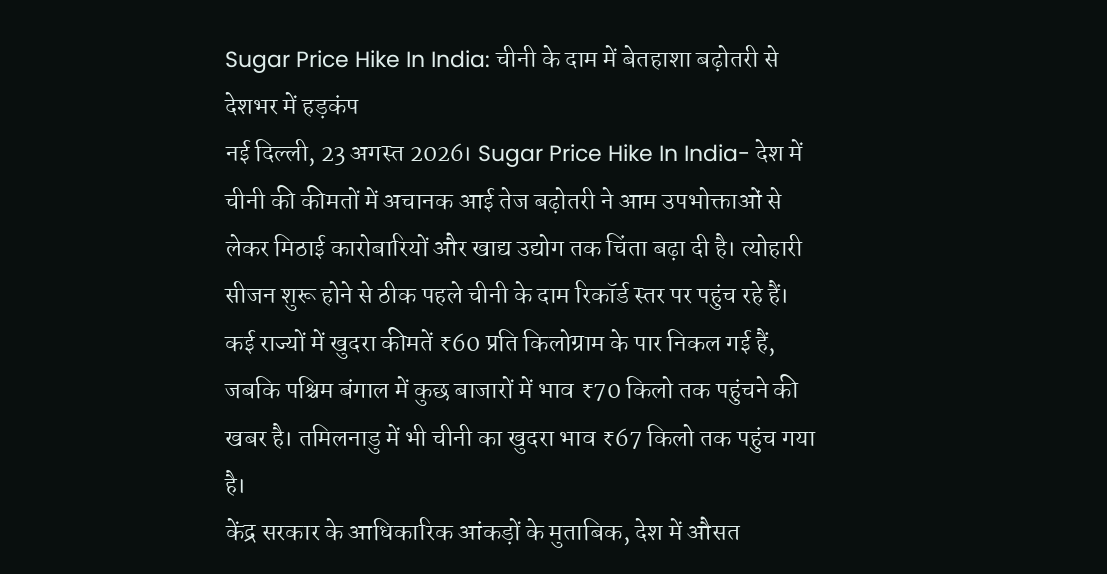Sugar Price Hike In India: चीनी के दाम में बेतहाशा बढ़ोतरी से देशभर में हड़कंप
नई दिल्ली, 23 अगस्त 2026। Sugar Price Hike In India- देश में चीनी की कीमतों में अचानक आई तेज बढ़ोतरी ने आम उपभोक्ताओं से लेकर मिठाई कारोबारियों और खाद्य उद्योग तक चिंता बढ़ा दी है। त्योहारी सीजन शुरू होने से ठीक पहले चीनी के दाम रिकॉर्ड स्तर पर पहुंच रहे हैं। कई राज्यों में खुदरा कीमतें ₹60 प्रति किलोग्राम के पार निकल गई हैं, जबकि पश्चिम बंगाल में कुछ बाजारों में भाव ₹70 किलो तक पहुंचने की खबर है। तमिलनाडु में भी चीनी का खुदरा भाव ₹67 किलो तक पहुंच गया है।
केंद्र सरकार के आधिकारिक आंकड़ों के मुताबिक, देश में औसत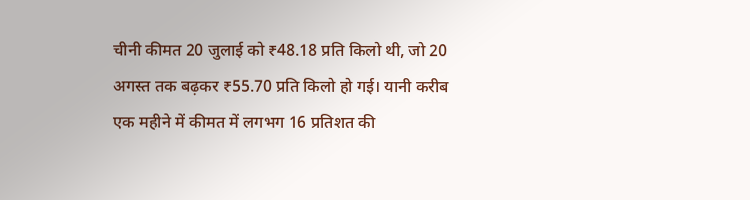चीनी कीमत 20 जुलाई को ₹48.18 प्रति किलो थी, जो 20 अगस्त तक बढ़कर ₹55.70 प्रति किलो हो गई। यानी करीब एक महीने में कीमत में लगभग 16 प्रतिशत की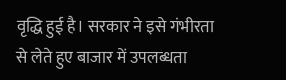वृद्धि हुई है। सरकार ने इसे गंभीरता से लेते हुए बाजार में उपलब्धता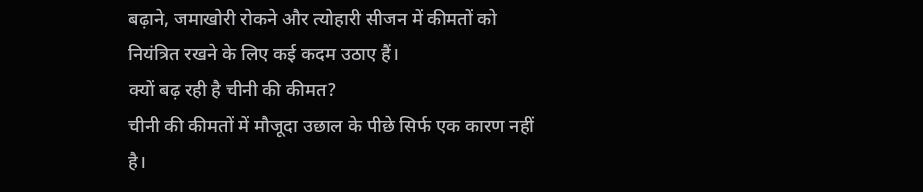बढ़ाने, जमाखोरी रोकने और त्योहारी सीजन में कीमतों को नियंत्रित रखने के लिए कई कदम उठाए हैं।
क्यों बढ़ रही है चीनी की कीमत?
चीनी की कीमतों में मौजूदा उछाल के पीछे सिर्फ एक कारण नहीं है।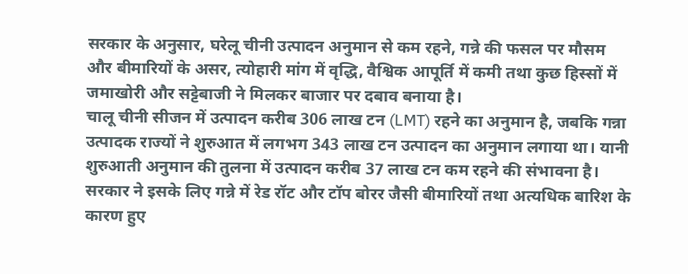सरकार के अनुसार, घरेलू चीनी उत्पादन अनुमान से कम रहने, गन्ने की फसल पर मौसम और बीमारियों के असर, त्योहारी मांग में वृद्धि, वैश्विक आपूर्ति में कमी तथा कुछ हिस्सों में जमाखोरी और सट्टेबाजी ने मिलकर बाजार पर दबाव बनाया है।
चालू चीनी सीजन में उत्पादन करीब 306 लाख टन (LMT) रहने का अनुमान है, जबकि गन्ना उत्पादक राज्यों ने शुरुआत में लगभग 343 लाख टन उत्पादन का अनुमान लगाया था। यानी शुरुआती अनुमान की तुलना में उत्पादन करीब 37 लाख टन कम रहने की संभावना है। सरकार ने इसके लिए गन्ने में रेड रॉट और टॉप बोरर जैसी बीमारियों तथा अत्यधिक बारिश के कारण हुए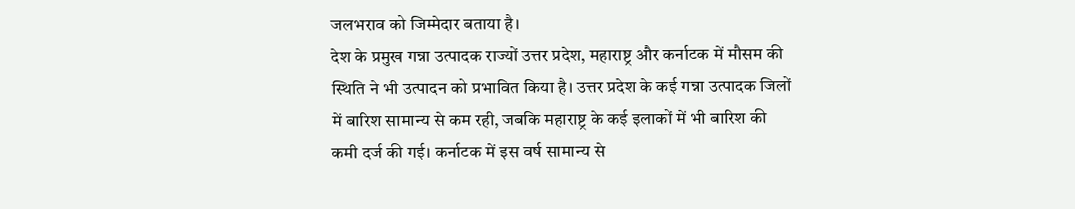जलभराव को जिम्मेदार बताया है।
देश के प्रमुख गन्ना उत्पादक राज्यों उत्तर प्रदेश, महाराष्ट्र और कर्नाटक में मौसम की स्थिति ने भी उत्पादन को प्रभावित किया है। उत्तर प्रदेश के कई गन्ना उत्पादक जिलों में बारिश सामान्य से कम रही, जबकि महाराष्ट्र के कई इलाकों में भी बारिश की कमी दर्ज की गई। कर्नाटक में इस वर्ष सामान्य से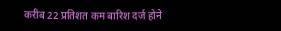करीब 22 प्रतिशत कम बारिश दर्ज होने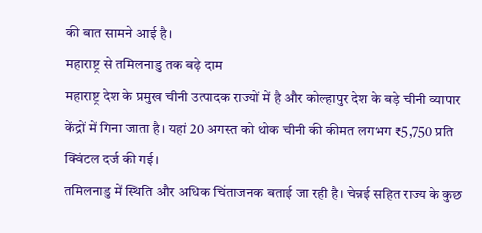की बात सामने आई है।
महाराष्ट्र से तमिलनाडु तक बढ़े दाम
महाराष्ट्र देश के प्रमुख चीनी उत्पादक राज्यों में है और कोल्हापुर देश के बड़े चीनी व्यापार केंद्रों में गिना जाता है। यहां 20 अगस्त को थोक चीनी की कीमत लगभग ₹5,750 प्रति क्विंटल दर्ज की गई।
तमिलनाडु में स्थिति और अधिक चिंताजनक बताई जा रही है। चेन्नई सहित राज्य के कुछ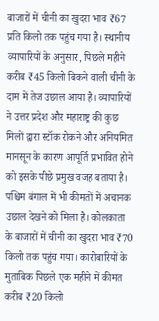बाजारों में चीनी का खुदरा भाव ₹67 प्रति किलो तक पहुंच गया है। स्थानीय व्यापारियों के अनुसार, पिछले महीने करीब ₹45 किलो बिकने वाली चीनी के दाम में तेज उछाल आया है। व्यापारियों ने उत्तर प्रदेश और महाराष्ट्र की कुछ मिलों द्वारा स्टॉक रोकने और अनियमित मानसून के कारण आपूर्ति प्रभावित होने को इसके पीछे प्रमुख वजह बताया है।
पश्चिम बंगाल में भी कीमतों में अचानक उछाल देखने को मिला है। कोलकाता के बाजारों में चीनी का खुदरा भाव ₹70 किलो तक पहुंच गया। कारोबारियों के मुताबिक पिछले एक महीने में कीमत करीब ₹20 किलो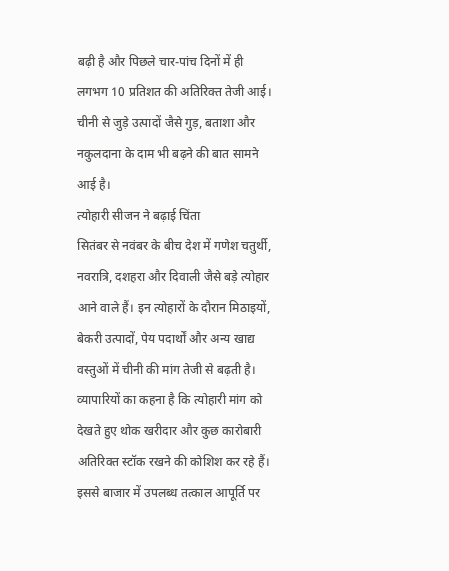बढ़ी है और पिछले चार-पांच दिनों में ही लगभग 10 प्रतिशत की अतिरिक्त तेजी आई। चीनी से जुड़े उत्पादों जैसे गुड़, बताशा और नकुलदाना के दाम भी बढ़ने की बात सामने आई है।
त्योहारी सीजन ने बढ़ाई चिंता
सितंबर से नवंबर के बीच देश में गणेश चतुर्थी, नवरात्रि, दशहरा और दिवाली जैसे बड़े त्योहार आने वाले हैं। इन त्योहारों के दौरान मिठाइयों, बेकरी उत्पादों, पेय पदार्थों और अन्य खाद्य वस्तुओं में चीनी की मांग तेजी से बढ़ती है।
व्यापारियों का कहना है कि त्योहारी मांग को देखते हुए थोक खरीदार और कुछ कारोबारी अतिरिक्त स्टॉक रखने की कोशिश कर रहे हैं। इससे बाजार में उपलब्ध तत्काल आपूर्ति पर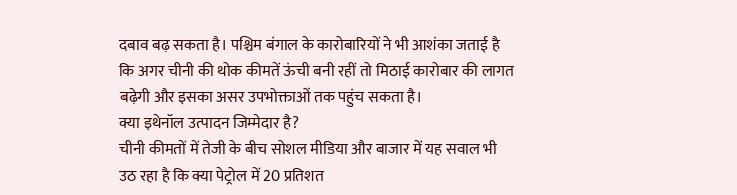दबाव बढ़ सकता है। पश्चिम बंगाल के कारोबारियों ने भी आशंका जताई है कि अगर चीनी की थोक कीमतें ऊंची बनी रहीं तो मिठाई कारोबार की लागत बढ़ेगी और इसका असर उपभोक्ताओं तक पहुंच सकता है।
क्या इथेनॉल उत्पादन जिम्मेदार है?
चीनी कीमतों में तेजी के बीच सोशल मीडिया और बाजार में यह सवाल भी उठ रहा है कि क्या पेट्रोल में 20 प्रतिशत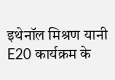इथेनॉल मिश्रण यानी E20 कार्यक्रम के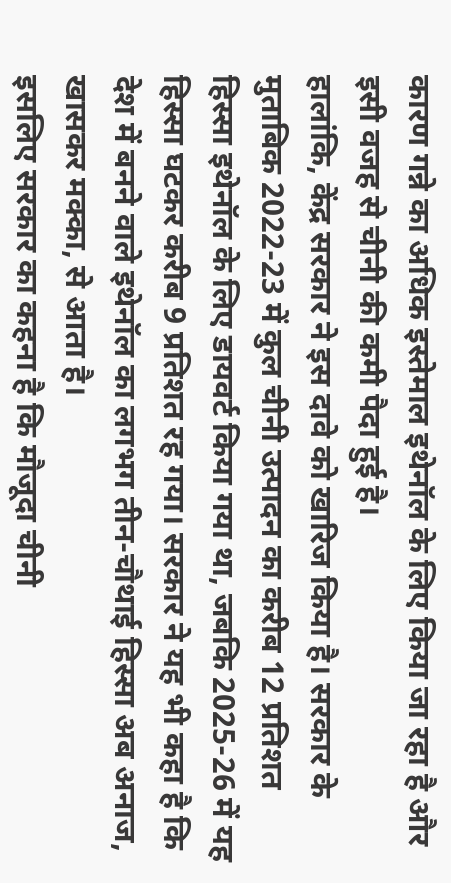कारण गन्ने का अधिक इस्तेमाल इथेनॉल के लिए किया जा रहा है और इसी वजह से चीनी की कमी पैदा हुई है।
हालांकि, केंद्र सरकार ने इस दावे को खारिज किया है। सरकार के मुताबिक 2022-23 में कुल चीनी उत्पादन का करीब 12 प्रतिशत हिस्सा इथेनॉल के लिए डायवर्ट किया गया था, जबकि 2025-26 में यह हिस्सा घटकर करीब 9 प्रतिशत रह गया। सरकार ने यह भी कहा है कि देश में बनने वाले इथेनॉल का लगभग तीन-चौथाई हिस्सा अब अनाज, खासकर मक्का, से आता है।
इसलिए सरकार का कहना है कि मौजूदा चीनी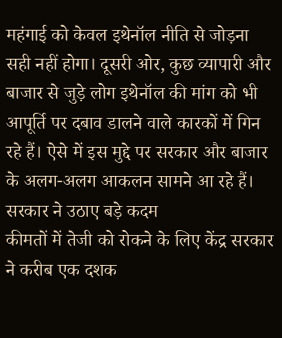महंगाई को केवल इथेनॉल नीति से जोड़ना सही नहीं होगा। दूसरी ओर, कुछ व्यापारी और बाजार से जुड़े लोग इथेनॉल की मांग को भी आपूर्ति पर दबाव डालने वाले कारकों में गिन रहे हैं। ऐसे में इस मुद्दे पर सरकार और बाजार के अलग-अलग आकलन सामने आ रहे हैं।
सरकार ने उठाए बड़े कदम
कीमतों में तेजी को रोकने के लिए केंद्र सरकार ने करीब एक दशक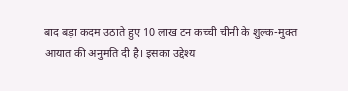बाद बड़ा कदम उठाते हुए 10 लाख टन कच्ची चीनी के शुल्क-मुक्त आयात की अनुमति दी है। इसका उद्देश्य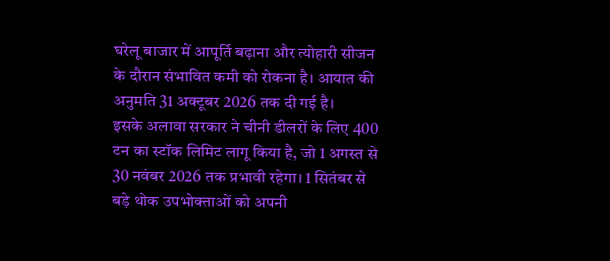घरेलू बाजार में आपूर्ति बढ़ाना और त्योहारी सीजन के दौरान संभावित कमी को रोकना है। आयात की अनुमति 31 अक्टूबर 2026 तक दी गई है।
इसके अलावा सरकार ने चीनी डीलरों के लिए 400 टन का स्टॉक लिमिट लागू किया है, जो 1 अगस्त से 30 नवंबर 2026 तक प्रभावी रहेगा। 1 सितंबर से बड़े थोक उपभोक्ताओं को अपनी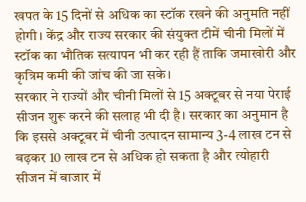खपत के 15 दिनों से अधिक का स्टॉक रखने की अनुमति नहीं होगी। केंद्र और राज्य सरकार की संयुक्त टीमें चीनी मिलों में स्टॉक का भौतिक सत्यापन भी कर रही हैं ताकि जमाखोरी और कृत्रिम कमी की जांच की जा सके।
सरकार ने राज्यों और चीनी मिलों से 15 अक्टूबर से नया पेराई सीजन शुरू करने की सलाह भी दी है। सरकार का अनुमान है कि इससे अक्टूबर में चीनी उत्पादन सामान्य 3-4 लाख टन से बढ़कर 10 लाख टन से अधिक हो सकता है और त्योहारी सीजन में बाजार में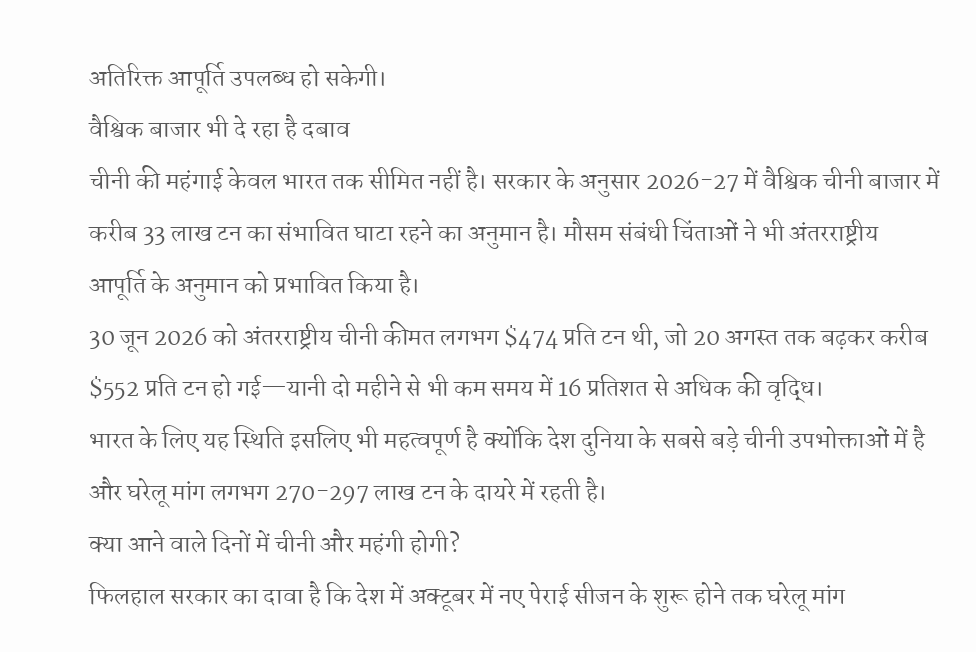अतिरिक्त आपूर्ति उपलब्ध हो सकेगी।
वैश्विक बाजार भी दे रहा है दबाव
चीनी की महंगाई केवल भारत तक सीमित नहीं है। सरकार के अनुसार 2026-27 में वैश्विक चीनी बाजार में करीब 33 लाख टन का संभावित घाटा रहने का अनुमान है। मौसम संबंधी चिंताओं ने भी अंतरराष्ट्रीय आपूर्ति के अनुमान को प्रभावित किया है।
30 जून 2026 को अंतरराष्ट्रीय चीनी कीमत लगभग $474 प्रति टन थी, जो 20 अगस्त तक बढ़कर करीब $552 प्रति टन हो गई—यानी दो महीने से भी कम समय में 16 प्रतिशत से अधिक की वृद्धि।
भारत के लिए यह स्थिति इसलिए भी महत्वपूर्ण है क्योंकि देश दुनिया के सबसे बड़े चीनी उपभोक्ताओं में है और घरेलू मांग लगभग 270-297 लाख टन के दायरे में रहती है।
क्या आने वाले दिनों में चीनी और महंगी होगी?
फिलहाल सरकार का दावा है कि देश में अक्टूबर में नए पेराई सीजन के शुरू होने तक घरेलू मांग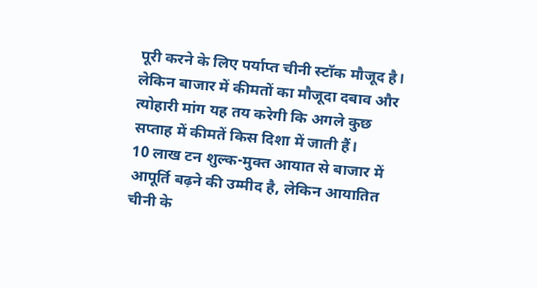पूरी करने के लिए पर्याप्त चीनी स्टॉक मौजूद है। लेकिन बाजार में कीमतों का मौजूदा दबाव और त्योहारी मांग यह तय करेगी कि अगले कुछ सप्ताह में कीमतें किस दिशा में जाती हैं।
10 लाख टन शुल्क-मुक्त आयात से बाजार में आपूर्ति बढ़ने की उम्मीद है, लेकिन आयातित चीनी के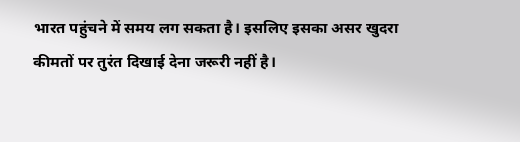भारत पहुंचने में समय लग सकता है। इसलिए इसका असर खुदरा कीमतों पर तुरंत दिखाई देना जरूरी नहीं है।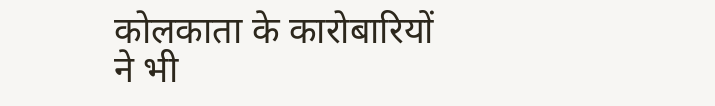कोलकाता के कारोबारियों ने भी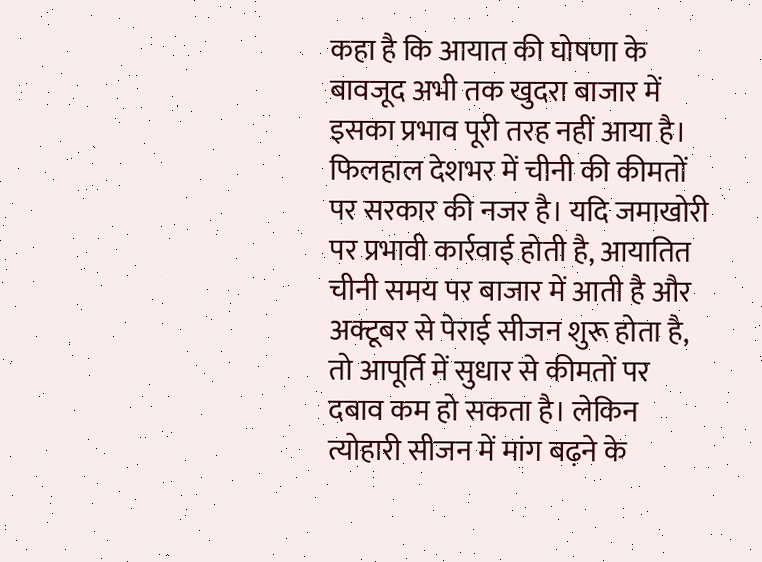कहा है कि आयात की घोषणा के बावजूद अभी तक खुदरा बाजार में इसका प्रभाव पूरी तरह नहीं आया है।
फिलहाल देशभर में चीनी की कीमतों पर सरकार की नजर है। यदि जमाखोरी पर प्रभावी कार्रवाई होती है, आयातित चीनी समय पर बाजार में आती है और अक्टूबर से पेराई सीजन शुरू होता है, तो आपूर्ति में सुधार से कीमतों पर दबाव कम हो सकता है। लेकिन त्योहारी सीजन में मांग बढ़ने के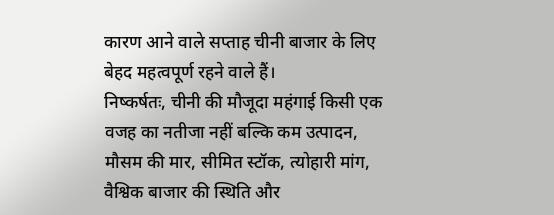कारण आने वाले सप्ताह चीनी बाजार के लिए बेहद महत्वपूर्ण रहने वाले हैं।
निष्कर्षतः, चीनी की मौजूदा महंगाई किसी एक वजह का नतीजा नहीं बल्कि कम उत्पादन, मौसम की मार, सीमित स्टॉक, त्योहारी मांग, वैश्विक बाजार की स्थिति और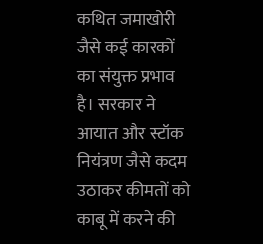कथित जमाखोरी जैसे कई कारकों का संयुक्त प्रभाव है। सरकार ने आयात और स्टॉक नियंत्रण जैसे कदम उठाकर कीमतों को काबू में करने की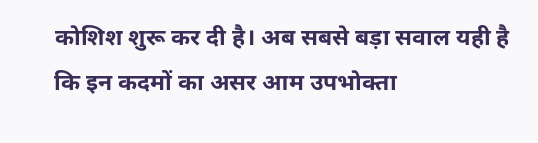कोशिश शुरू कर दी है। अब सबसे बड़ा सवाल यही है कि इन कदमों का असर आम उपभोक्ता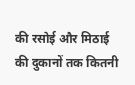की रसोई और मिठाई की दुकानों तक कितनी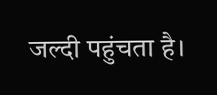जल्दी पहुंचता है।